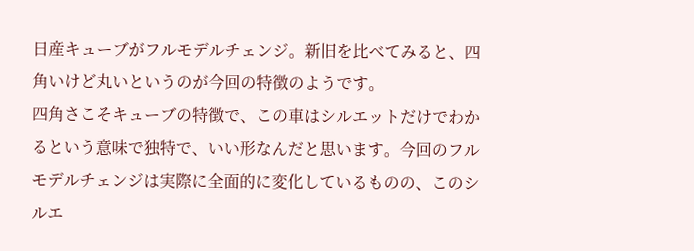日産キューブがフルモデルチェンジ。新旧を比べてみると、四角いけど丸いというのが今回の特徴のようです。
四角さこそキューブの特徴で、この車はシルエットだけでわかるという意味で独特で、いい形なんだと思います。今回のフルモデルチェンジは実際に全面的に変化しているものの、このシルエ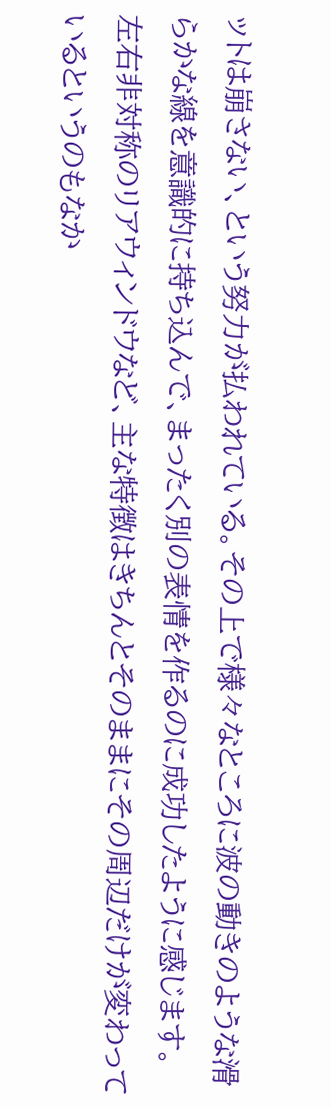ットは崩さない、という努力が払われている。その上で様々なところに波の動きのような滑らかな線を意識的に持ち込んで、まったく別の表情を作るのに成功したように感じます。
左右非対称のリアウィンドウなど、主な特徴はきちんとそのままにその周辺だけが変わっているというのもなか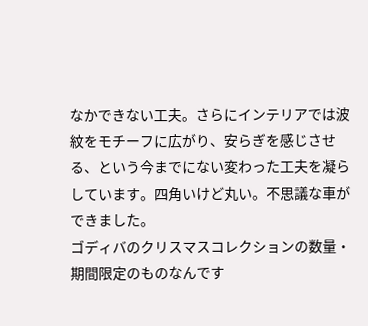なかできない工夫。さらにインテリアでは波紋をモチーフに広がり、安らぎを感じさせる、という今までにない変わった工夫を凝らしています。四角いけど丸い。不思議な車ができました。
ゴディバのクリスマスコレクションの数量・期間限定のものなんです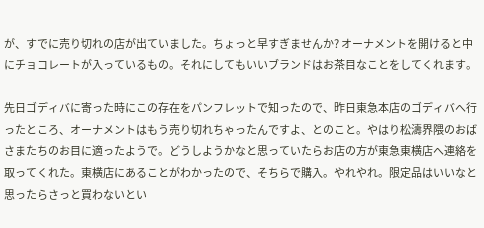が、すでに売り切れの店が出ていました。ちょっと早すぎませんか? オーナメントを開けると中にチョコレートが入っているもの。それにしてもいいブランドはお茶目なことをしてくれます。

先日ゴディバに寄った時にこの存在をパンフレットで知ったので、昨日東急本店のゴディバへ行ったところ、オーナメントはもう売り切れちゃったんですよ、とのこと。やはり松濤界隈のおばさまたちのお目に適ったようで。どうしようかなと思っていたらお店の方が東急東横店へ連絡を取ってくれた。東横店にあることがわかったので、そちらで購入。やれやれ。限定品はいいなと思ったらさっと買わないとい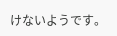けないようです。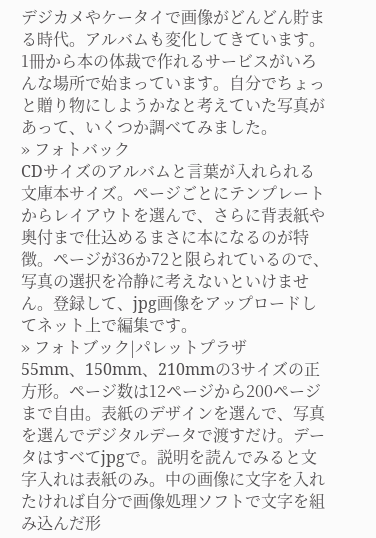デジカメやケータイで画像がどんどん貯まる時代。アルバムも変化してきています。1冊から本の体裁で作れるサービスがいろんな場所で始まっています。自分でちょっと贈り物にしようかなと考えていた写真があって、いくつか調べてみました。
» フォトバック
CDサイズのアルバムと言葉が入れられる文庫本サイズ。ページごとにテンプレートからレイアウトを選んで、さらに背表紙や奥付まで仕込めるまさに本になるのが特徴。ページが36か72と限られているので、写真の選択を冷静に考えないといけません。登録して、jpg画像をアップロードしてネット上で編集です。
» フォトブック|パレットプラザ
55mm、150mm、210mmの3サイズの正方形。ページ数は12ページから200ページまで自由。表紙のデザインを選んで、写真を選んでデジタルデータで渡すだけ。データはすべてjpgで。説明を読んでみると文字入れは表紙のみ。中の画像に文字を入れたければ自分で画像処理ソフトで文字を組み込んだ形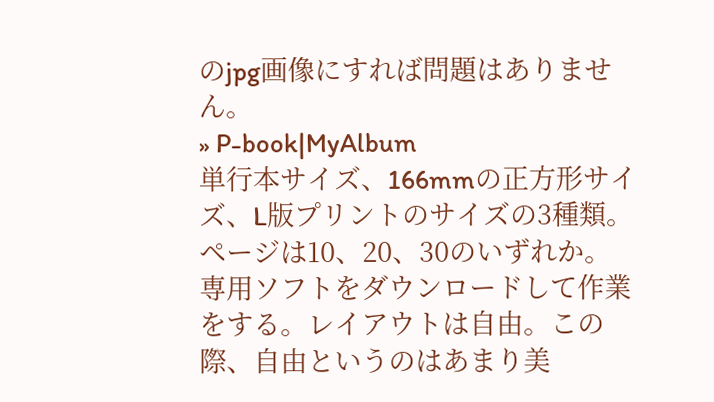のjpg画像にすれば問題はありません。
» P-book|MyAlbum
単行本サイズ、166mmの正方形サイズ、L版プリントのサイズの3種類。ページは10、20、30のいずれか。専用ソフトをダウンロードして作業をする。レイアウトは自由。この際、自由というのはあまり美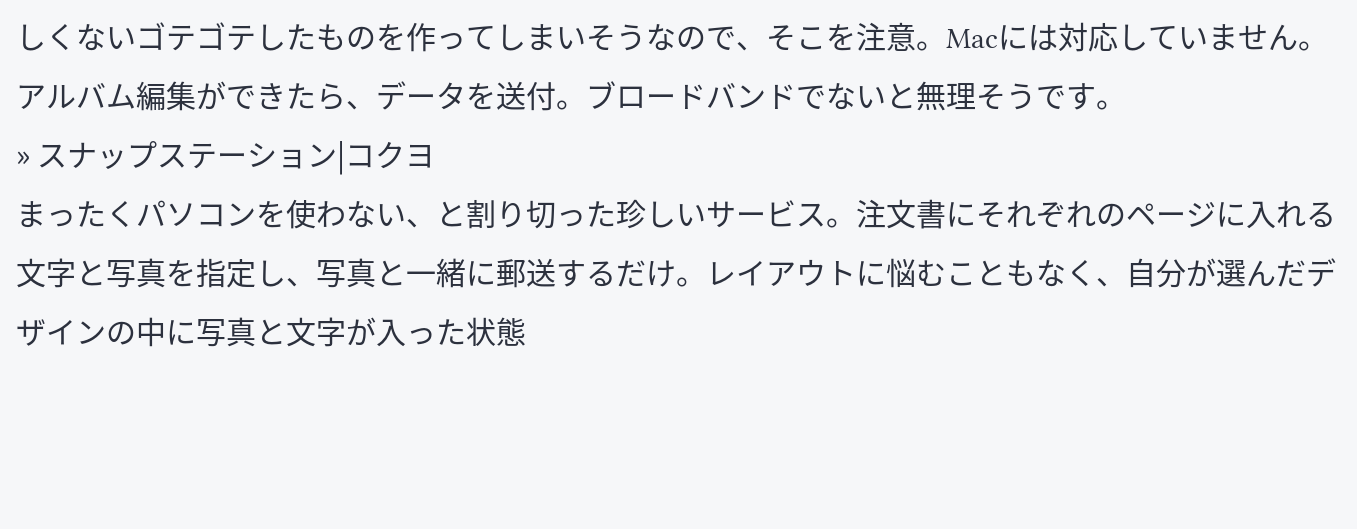しくないゴテゴテしたものを作ってしまいそうなので、そこを注意。Macには対応していません。アルバム編集ができたら、データを送付。ブロードバンドでないと無理そうです。
» スナップステーション|コクヨ
まったくパソコンを使わない、と割り切った珍しいサービス。注文書にそれぞれのページに入れる文字と写真を指定し、写真と一緒に郵送するだけ。レイアウトに悩むこともなく、自分が選んだデザインの中に写真と文字が入った状態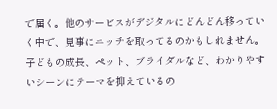で届く。他のサービスがデジタルにどんどん移っていく中で、見事にニッチを取ってるのかもしれません。子どもの成長、ペット、ブライダルなど、わかりやすいシーンにテーマを抑えているの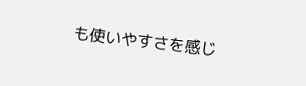も使いやすさを感じ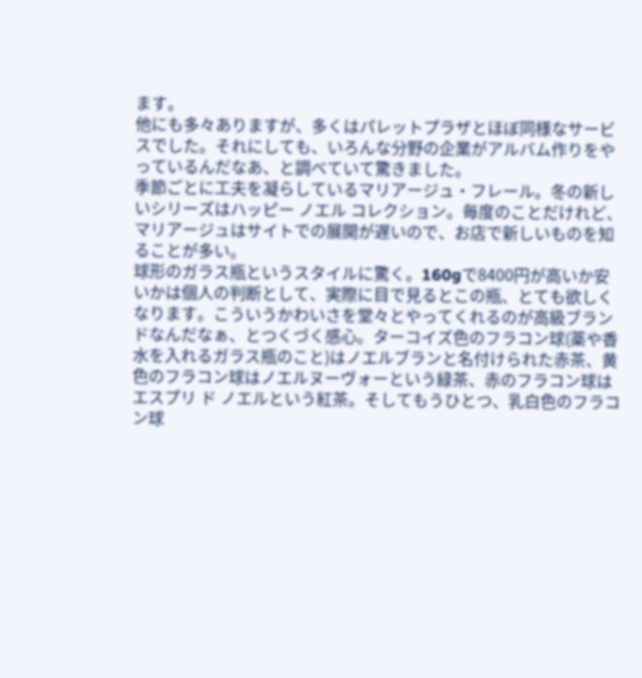ます。
他にも多々ありますが、多くはパレットプラザとほぼ同様なサービスでした。それにしても、いろんな分野の企業がアルバム作りをやっているんだなあ、と調べていて驚きました。
季節ごとに工夫を凝らしているマリアージュ・フレール。冬の新しいシリーズはハッピー ノエル コレクション。毎度のことだけれど、マリアージュはサイトでの展開が遅いので、お店で新しいものを知ることが多い。
球形のガラス瓶というスタイルに驚く。160gで8400円が高いか安いかは個人の判断として、実際に目で見るとこの瓶、とても欲しくなります。こういうかわいさを堂々とやってくれるのが高級ブランドなんだなぁ、とつくづく感心。ターコイズ色のフラコン球(薬や香水を入れるガラス瓶のこと)はノエルブランと名付けられた赤茶、黄色のフラコン球はノエルヌーヴォーという緑茶、赤のフラコン球はエスプリ ド ノエルという紅茶。そしてもうひとつ、乳白色のフラコン球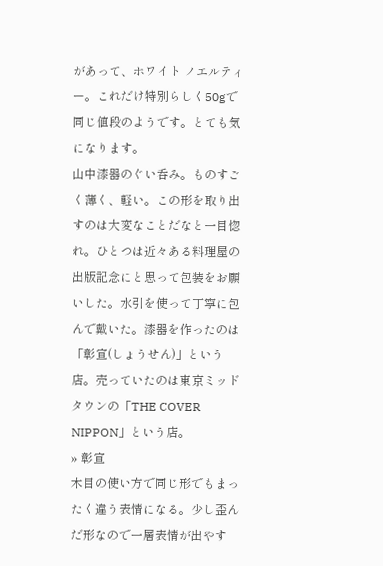があって、ホワイト ノエルティー。これだけ特別らしく50gで同じ値段のようです。とても気になります。
山中漆器のぐい呑み。ものすごく薄く、軽い。この形を取り出すのは大変なことだなと一目惚れ。ひとつは近々ある料理屋の出版記念にと思って包装をお願いした。水引を使って丁寧に包んで戴いた。漆器を作ったのは「彰宣(しょうせん)」という店。売っていたのは東京ミッドタウンの「THE COVER NIPPON」という店。
» 彰宣
木目の使い方で同じ形でもまったく違う表情になる。少し歪んだ形なので一層表情が出やす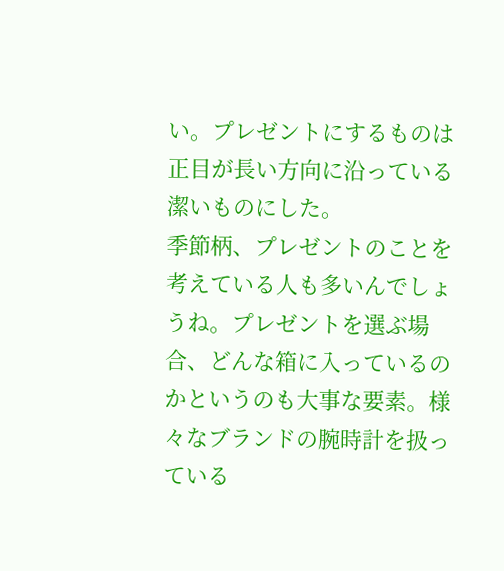い。プレゼントにするものは正目が長い方向に沿っている潔いものにした。
季節柄、プレゼントのことを考えている人も多いんでしょうね。プレゼントを選ぶ場合、どんな箱に入っているのかというのも大事な要素。様々なブランドの腕時計を扱っている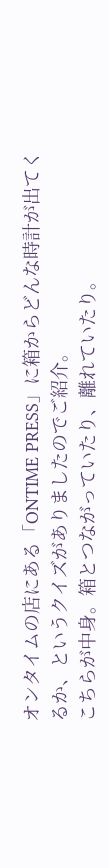オンタイムの店にある「ONTIME PRESS」に箱からどんな時計が出てくるか、というクイズがありましたのでご紹介。
こちらが中身。箱とつながっていたり、離れていたり。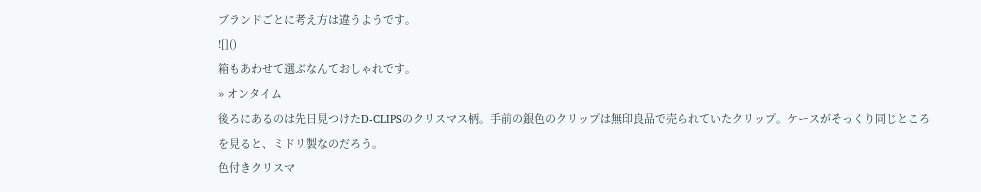ブランドごとに考え方は違うようです。
![]()
箱もあわせて選ぶなんておしゃれです。
» オンタイム
後ろにあるのは先日見つけたD-CLIPSのクリスマス柄。手前の銀色のクリップは無印良品で売られていたクリップ。ケースがそっくり同じところを見ると、ミドリ製なのだろう。
色付きクリスマ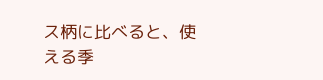ス柄に比べると、使える季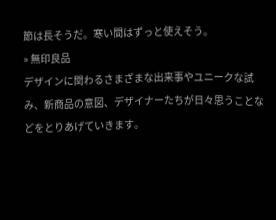節は長そうだ。寒い間はずっと使えそう。
» 無印良品
デザインに関わるさまざまな出来事やユニークな試み、新商品の意図、デザイナーたちが日々思うことなどをとりあげていきます。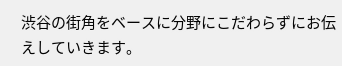渋谷の街角をベースに分野にこだわらずにお伝えしていきます。